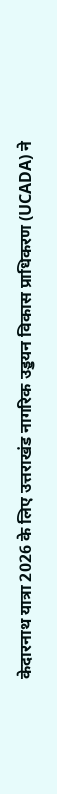केदारनाथ यात्रा 2026 के लिए उत्तराखंड नागरिक उड्डयन विकास प्राधिकरण (UCADA) ने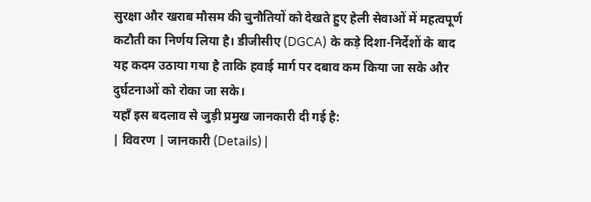सुरक्षा और खराब मौसम की चुनौतियों को देखते हुए हेली सेवाओं में महत्वपूर्ण कटौती का निर्णय लिया है। डीजीसीए (DGCA) के कड़े दिशा-निर्देशों के बाद यह कदम उठाया गया है ताकि हवाई मार्ग पर दबाव कम किया जा सके और दुर्घटनाओं को रोका जा सके।
यहाँ इस बदलाव से जुड़ी प्रमुख जानकारी दी गई है:
| विवरण | जानकारी (Details) |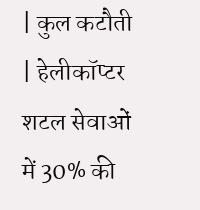| कुल कटौती | हेलीकॉप्टर शटल सेवाओं में 30% की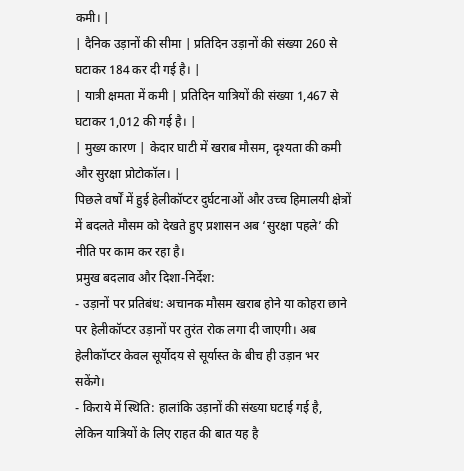कमी। |
| दैनिक उड़ानों की सीमा | प्रतिदिन उड़ानों की संख्या 260 से घटाकर 184 कर दी गई है। |
| यात्री क्षमता में कमी | प्रतिदिन यात्रियों की संख्या 1,467 से घटाकर 1,012 की गई है। |
| मुख्य कारण | केदार घाटी में खराब मौसम, दृश्यता की कमी और सुरक्षा प्रोटोकॉल। |
पिछले वर्षों में हुई हेलीकॉप्टर दुर्घटनाओं और उच्च हिमालयी क्षेत्रों में बदलते मौसम को देखते हुए प्रशासन अब ‘सुरक्षा पहले’ की नीति पर काम कर रहा है।
प्रमुख बदलाव और दिशा-निर्देश:
- उड़ानों पर प्रतिबंध: अचानक मौसम खराब होने या कोहरा छाने पर हेलीकॉप्टर उड़ानों पर तुरंत रोक लगा दी जाएगी। अब हेलीकॉप्टर केवल सूर्योदय से सूर्यास्त के बीच ही उड़ान भर सकेंगे।
- किराये में स्थिति: हालांकि उड़ानों की संख्या घटाई गई है, लेकिन यात्रियों के लिए राहत की बात यह है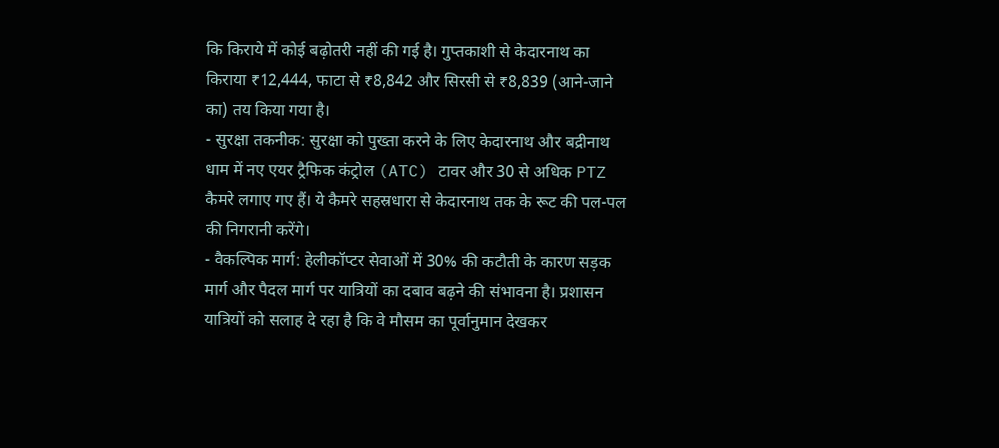कि किराये में कोई बढ़ोतरी नहीं की गई है। गुप्तकाशी से केदारनाथ का किराया ₹12,444, फाटा से ₹8,842 और सिरसी से ₹8,839 (आने-जाने का) तय किया गया है।
- सुरक्षा तकनीक: सुरक्षा को पुख्ता करने के लिए केदारनाथ और बद्रीनाथ धाम में नए एयर ट्रैफिक कंट्रोल (ATC) टावर और 30 से अधिक PTZ कैमरे लगाए गए हैं। ये कैमरे सहस्रधारा से केदारनाथ तक के रूट की पल-पल की निगरानी करेंगे।
- वैकल्पिक मार्ग: हेलीकॉप्टर सेवाओं में 30% की कटौती के कारण सड़क मार्ग और पैदल मार्ग पर यात्रियों का दबाव बढ़ने की संभावना है। प्रशासन यात्रियों को सलाह दे रहा है कि वे मौसम का पूर्वानुमान देखकर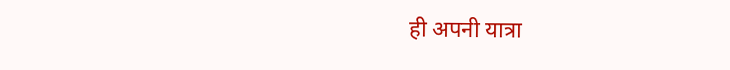ही अपनी यात्रा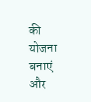की योजना बनाएं और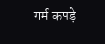गर्म कपड़े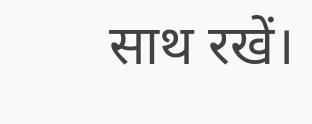साथ रखें।